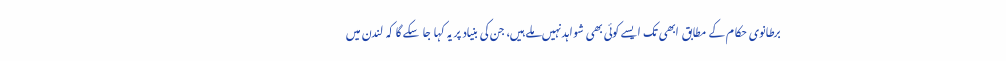برطانوی حکام کے مطابق ابھی تک ایسے کوئی بھی شواہد نہیں ملے ہیں، جن کی بنیاد پر یہ کہا جا سکے گا کہ لندن میں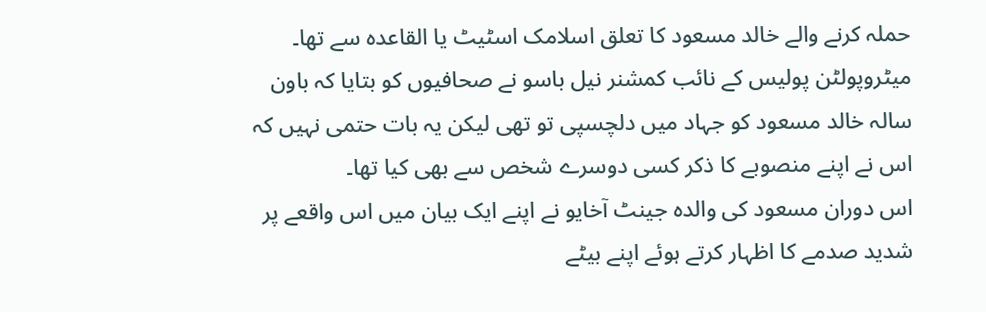حملہ کرنے والے خالد مسعود کا تعلق اسلامک اسٹیٹ یا القاعدہ سے تھا۔
میٹروپولٹن پولیس کے نائب کمشنر نیل باسو نے صحافیوں کو بتایا کہ باون سالہ خالد مسعود کو جہاد میں دلچسپی تو تھی لیکن یہ بات حتمی نہیں کہ اس نے اپنے منصوبے کا ذکر کسی دوسرے شخص سے بھی کیا تھا۔
اس دوران مسعود کی والدہ جینٹ آخایو نے اپنے ایک بیان میں اس واقعے پر شدید صدمے کا اظہار کرتے ہوئے اپنے بیٹے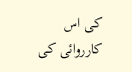کی اس کارروائی کی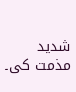شدید مذمت کی۔